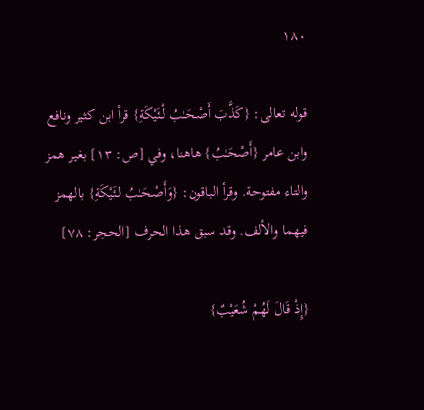١٨٠

قوله تعالى: {كَذَّبَ أَصْحَـٰبُ لْـئَيْكَةِ} قرأ ابن كثير ونافع وابن عامر {أَصْحَـٰبُ} هاهنا، وفي [ص: ١٣] بغير همز والتاء مفتوحة. وقرأ الباقون: {وَأَصْحَـٰبُ لـئَيْكَةِ} بالهمز فيهما والألف. وقد سبق هذا الحرف [الحجر: ٧٨]

{إِذْ قَالَ لَهُمْ شُعَيْبٌ}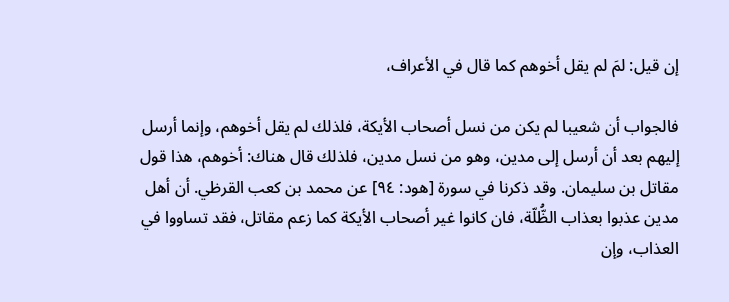إن قيل: لمَ لم يقل أخوهم كما قال في الأعراف،

فالجواب أن شعيبا لم يكن من نسل أصحاب الأيكة، فلذلك لم يقل أخوهم، وإنما أرسل إليهم بعد أن أرسل إلى مدين، وهو من نسل مدين، فلذلك قال هناك: أخوهم، هذا قول مقاتل بن سليمان. وقد ذكرنا في سورة [هود: ٩٤] عن محمد بن كعب القرظي. أن أهل مدين عذبوا بعذاب الظُّلّة، فان كانوا غير أصحاب الأيكة كما زعم مقاتل، فقد تساووا في العذاب، وإن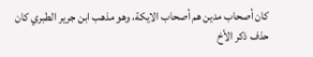كان أصحاب مدين هم أصحاب الايكة، وهو مذهب ابن جرير الطبري كان حذف ذكر الأخ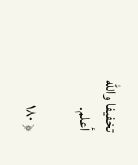تخفيفا واللّه أعلم.

﴿ ١٨٠